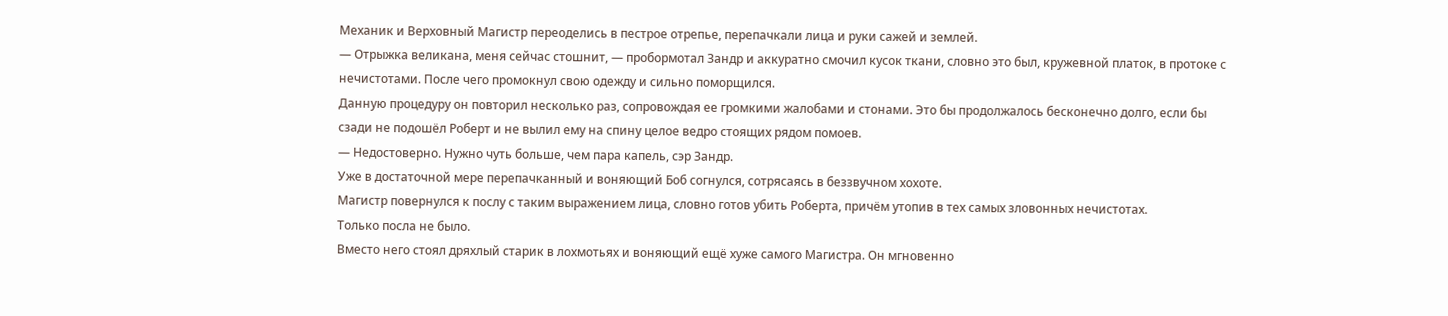Механик и Верховный Магистр переоделись в пестрое отрепье, перепачкали лица и руки сажей и землей.
— Отрыжка великана, меня сейчас стошнит, — пробормотал Зандр и аккуратно смочил кусок ткани, словно это был, кружевной платок, в протоке с нечистотами. После чего промокнул свою одежду и сильно поморщился.
Данную процедуру он повторил несколько раз, сопровождая ее громкими жалобами и стонами. Это бы продолжалось бесконечно долго, если бы сзади не подошёл Роберт и не вылил ему на спину целое ведро стоящих рядом помоев.
— Недостоверно. Нужно чуть больше, чем пара капель, сэр Зандр.
Уже в достаточной мере перепачканный и воняющий Боб согнулся, сотрясаясь в беззвучном хохоте.
Магистр повернулся к послу с таким выражением лица, словно готов убить Роберта, причём утопив в тех самых зловонных нечистотах.
Только посла не было.
Вместо него стоял дряхлый старик в лохмотьях и воняющий ещё хуже самого Магистра. Он мгновенно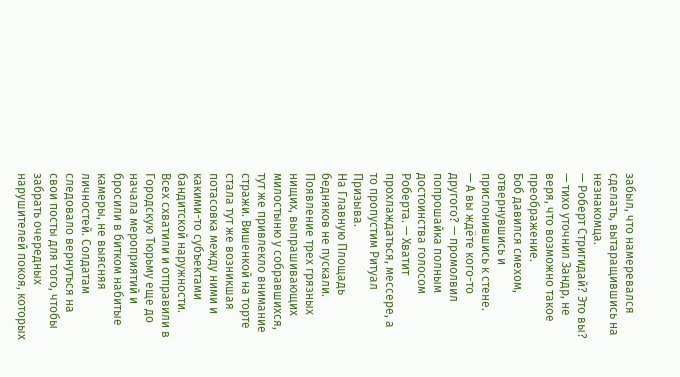забыл, что намеревался сделать, вытаращившись на незнакомца.
— Роберт Стригидай? Это вы? — тихо уточнил Зандр, не веря, что возможно такое преображение.
Боб давился смехом, отвернувшись и прислонившись к стене.
— А вы ждёте кого-то другого? — промолвил попрошайка полным достоинства голосом Роберта. — Хватит прохлаждаться, мессере, а то пропустим Ритуал Призыва.
На Главную Площадь бедняков не пускали. Появление трех грязных нищих, выпрашивающих милостыню у собравшихся, тут же привлекло внимание стражи. Вишенкой на торте стала тут же возникшая потасовка между ними и какими-то субъектами бандитской наружности. Всех схватили и отправили в Городскую Тюрьму еще до начала мероприятий и бросили в битком набитые камеры, не выясняя личностей. Солдатам следовало вернуться на свои посты для того, чтобы забрать очередных нарушителей покоя, которых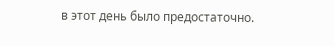в этот день было предостаточно.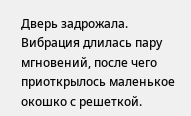Дверь задрожала. Вибрация длилась пару мгновений, после чего приоткрылось маленькое окошко с решеткой.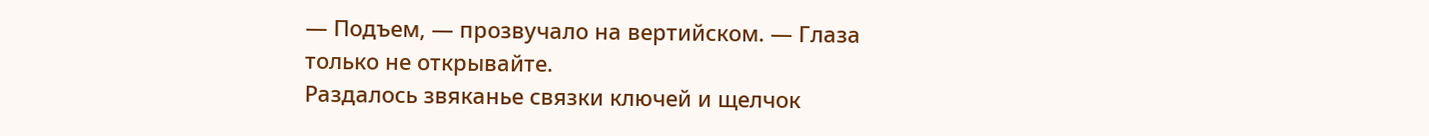— Подъем, — прозвучало на вертийском. — Глаза только не открывайте.
Раздалось звяканье связки ключей и щелчок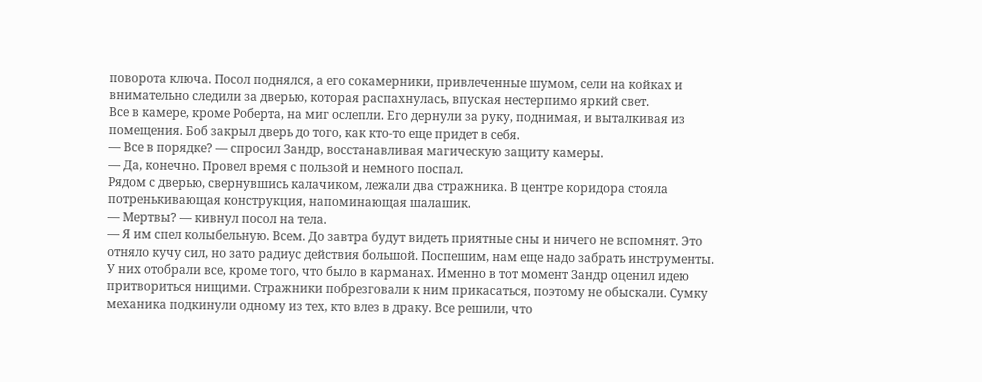поворота ключа. Посол поднялся, а его сокамерники, привлеченные шумом, сели на койках и внимательно следили за дверью, которая распахнулась, впуская нестерпимо яркий свет.
Все в камере, кроме Роберта, на миг ослепли. Его дернули за руку, поднимая, и выталкивая из помещения. Боб закрыл дверь до того, как кто-то еще придет в себя.
— Все в порядке? — спросил Зандр, восстанавливая магическую защиту камеры.
— Да, конечно. Провел время с пользой и немного поспал.
Рядом с дверью, свернувшись калачиком, лежали два стражника. В центре коридора стояла потренькивающая конструкция, напоминающая шалашик.
— Мертвы? — кивнул посол на тела.
— Я им спел колыбельную. Всем. До завтра будут видеть приятные сны и ничего не вспомнят. Это отняло кучу сил, но зато радиус действия большой. Поспешим, нам еще надо забрать инструменты.
У них отобрали все, кроме того, что было в карманах. Именно в тот момент Зандр оценил идею притвориться нищими. Стражники побрезговали к ним прикасаться, поэтому не обыскали. Сумку механика подкинули одному из тех, кто влез в драку. Все решили, что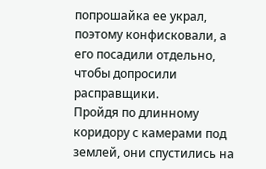попрошайка ее украл, поэтому конфисковали, а его посадили отдельно, чтобы допросили расправщики.
Пройдя по длинному коридору с камерами под землей, они спустились на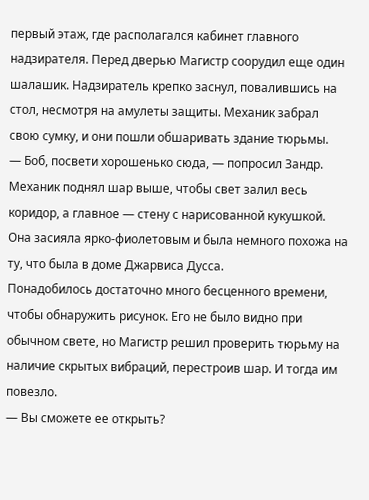первый этаж, где располагался кабинет главного надзирателя. Перед дверью Магистр соорудил еще один шалашик. Надзиратель крепко заснул, повалившись на стол, несмотря на амулеты защиты. Механик забрал свою сумку, и они пошли обшаривать здание тюрьмы.
— Боб, посвети хорошенько сюда, — попросил Зандр.
Механик поднял шар выше, чтобы свет залил весь коридор, а главное — стену с нарисованной кукушкой. Она засияла ярко-фиолетовым и была немного похожа на ту, что была в доме Джарвиса Дусса.
Понадобилось достаточно много бесценного времени, чтобы обнаружить рисунок. Его не было видно при обычном свете, но Магистр решил проверить тюрьму на наличие скрытых вибраций, перестроив шар. И тогда им повезло.
— Вы сможете ее открыть?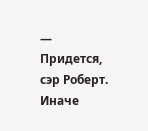— Придется, сэр Роберт. Иначе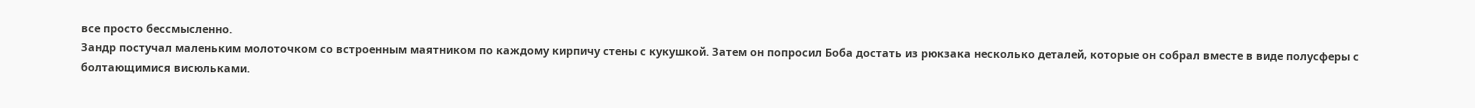все просто бессмысленно.
Зандр поcтучал маленьким молоточком со встроенным маятником по каждому кирпичу стены с кукушкой. Затем он попросил Боба достать из рюкзака несколько деталей, которые он собрал вместе в виде полусферы с болтающимися висюльками.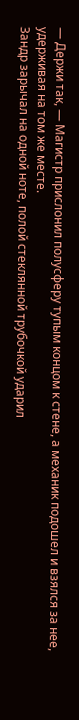— Держи так, — Магистр прислонил полусферу тупым концом к стене, а механик подошел и взялся за нее, удерживая на том же месте.
Зандр зарычал на одной ноте, полой стеклянной трубочкой ударил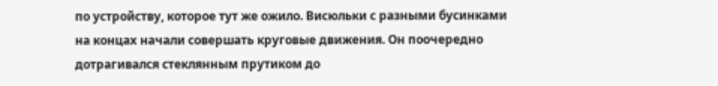по устройству, которое тут же ожило. Висюльки с разными бусинками на концах начали совершать круговые движения. Он поочередно дотрагивался стеклянным прутиком до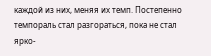каждой из них, меняя их темп. Постепенно темпораль стал разгораться, пока не стал ярко-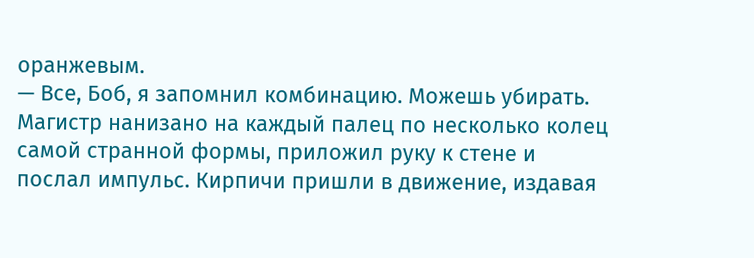оранжевым.
— Все, Боб, я запомнил комбинацию. Можешь убирать.
Магистр нанизано на каждый палец по несколько колец самой странной формы, приложил руку к стене и послал импульс. Кирпичи пришли в движение, издавая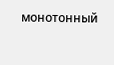монотонный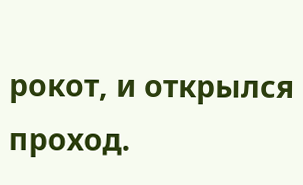рокот, и открылся проход.